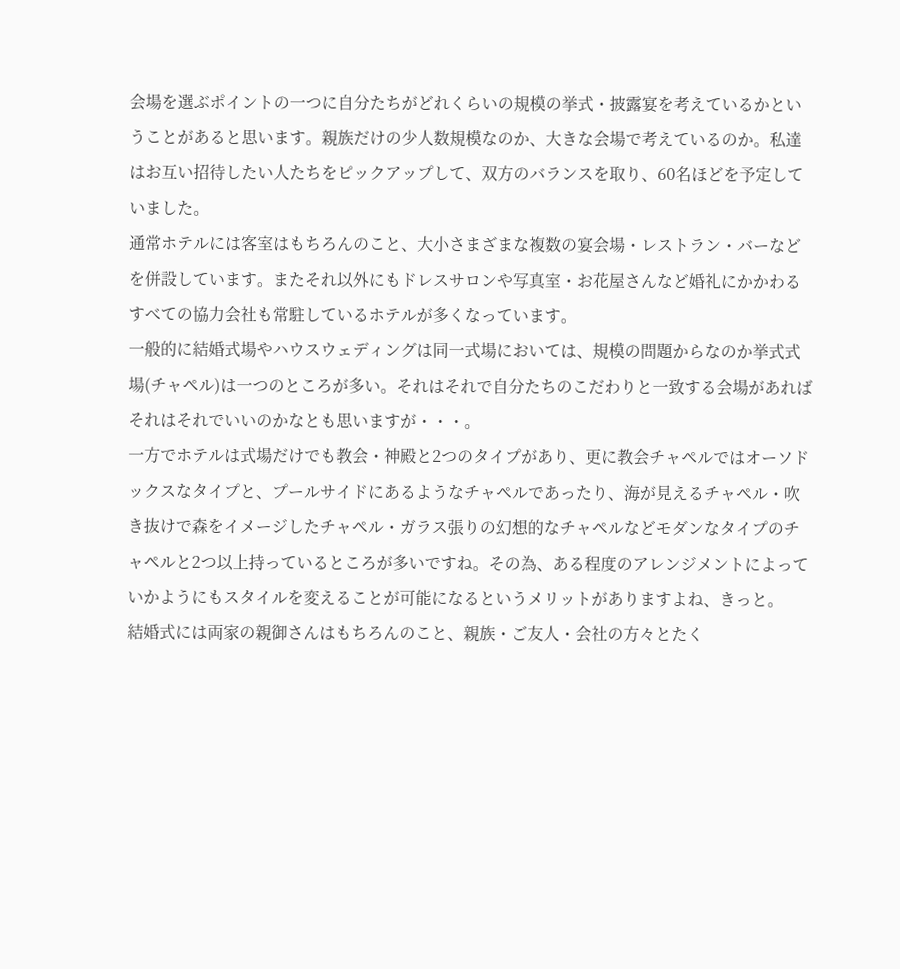会場を選ぶポイントの一つに自分たちがどれくらいの規模の挙式・披露宴を考えているかということがあると思います。親族だけの少人数規模なのか、大きな会場で考えているのか。私達はお互い招待したい人たちをピックアップして、双方のバランスを取り、60名ほどを予定していました。
通常ホテルには客室はもちろんのこと、大小さまざまな複数の宴会場・レストラン・バーなどを併設しています。またそれ以外にもドレスサロンや写真室・お花屋さんなど婚礼にかかわるすべての協力会社も常駐しているホテルが多くなっています。
一般的に結婚式場やハウスウェディングは同一式場においては、規模の問題からなのか挙式式場(チャペル)は一つのところが多い。それはそれで自分たちのこだわりと一致する会場があればそれはそれでいいのかなとも思いますが・・・。
一方でホテルは式場だけでも教会・神殿と2つのタイプがあり、更に教会チャペルではオーソドックスなタイプと、プールサイドにあるようなチャペルであったり、海が見えるチャペル・吹き抜けで森をイメージしたチャペル・ガラス張りの幻想的なチャペルなどモダンなタイプのチャペルと2つ以上持っているところが多いですね。その為、ある程度のアレンジメントによっていかようにもスタイルを変えることが可能になるというメリットがありますよね、きっと。
結婚式には両家の親御さんはもちろんのこと、親族・ご友人・会社の方々とたく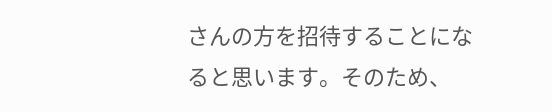さんの方を招待することになると思います。そのため、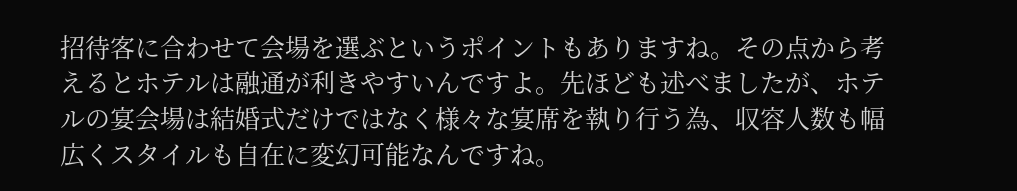招待客に合わせて会場を選ぶというポイントもありますね。その点から考えるとホテルは融通が利きやすいんですよ。先ほども述べましたが、ホテルの宴会場は結婚式だけではなく様々な宴席を執り行う為、収容人数も幅広くスタイルも自在に変幻可能なんですね。